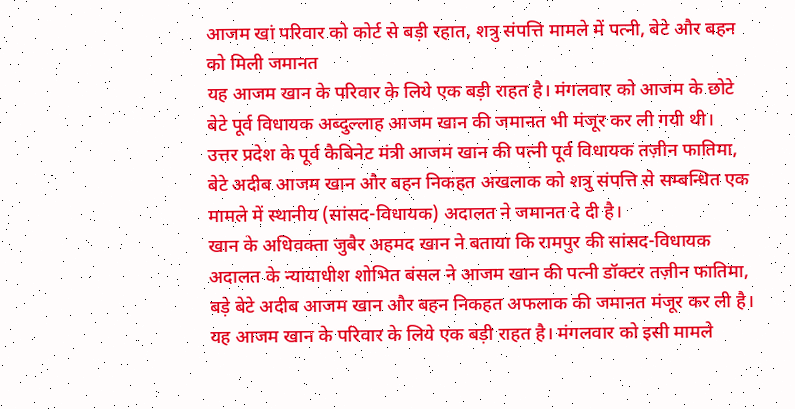आजम खां परिवार को कोर्ट से बड़ी रहात, शत्रु संपत्ति मामले में पत्नी, बेटे और बहन को मिली जमानत
यह आजम खान के परिवार के लिये एक बड़ी राहत है। मंगलवार को आजम के छोटे बेटे पूर्व विधायक अब्दुल्लाह आजम खान की जमानत भी मंजूर कर ली गयी थी।
उत्तर प्रदेश के पूर्व कैबिनेट मंत्री आजम खान की पत्नी पूर्व विधायक तज़ीन फातिमा, बेटे अदीब आजम खान और बहन निकहत अखलाक को शत्रु संपत्ति से सम्बन्धित एक मामले में स्थानीय (सांसद-विधायक) अदालत ने जमानत दे दी है।
खान के अधिवक्ता जुबैर अहमद खान ने बताया कि रामपुर की सांसद-विधायक अदालत के न्यायाधीश शोभित बंसल ने आजम खान की पत्नी डॉक्टर तज़ीन फातिमा, बड़े बेटे अदीब आजम खान और बहन निकहत अफलाक की जमानत मंजूर कर ली है। यह आजम खान के परिवार के लिये एक बड़ी राहत है। मंगलवार को इसी मामले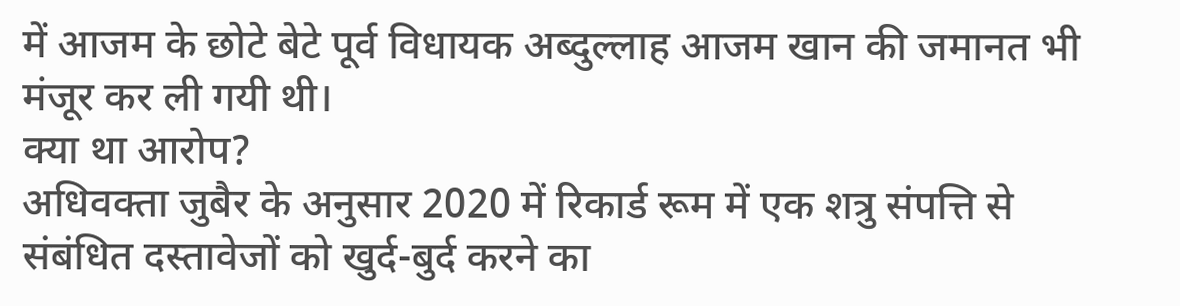में आजम के छोटे बेटे पूर्व विधायक अब्दुल्लाह आजम खान की जमानत भी मंजूर कर ली गयी थी।
क्या था आरोप?
अधिवक्ता जुबैर के अनुसार 2020 में रिकार्ड रूम में एक शत्रु संपत्ति से संबंधित दस्तावेजों को खुर्द-बुर्द करने का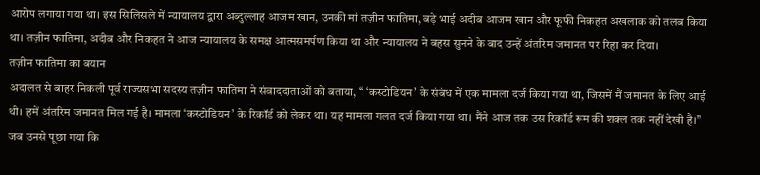आरोप लगाया गया था। इस सिलिसले में न्यायालय द्वारा अब्दुल्लाह आजम खान, उनकी मां तज़ीन फातिमा, बड़े भाई अदीब आजम खान और फूफी निकहत अखलाक को तलब किया था। तज़ीन फातिमा, अदीब और निकहत ने आज न्यायालय के समक्ष आत्मसमर्पण किया था और न्यायालय ने बहस सुनने के बाद उन्हें अंतरिम जमानत पर रिहा कर दिया।
तज़ीन फातिमा का बयान
अदालत से बाहर निकली पूर्व राज्यसभा सदस्य तज़ीन फातिमा ने संवाददाताओं को बताया, ‘‘ ‘कस्टोडियन’ के संबंध में एक मामला दर्ज किया गया था, जिसमें मैं जमानत के लिए आई थी। हमें अंतरिम जमानत मिल गई है। मामला ‘कस्टोडियन’ के रिकॉर्ड को लेकर था। यह मामला गलत दर्ज किया गया था। मैंने आज तक उस रिकॉर्ड रूम की शक्ल तक नहीं देखी है।’’
जब उनसे पूछा गया कि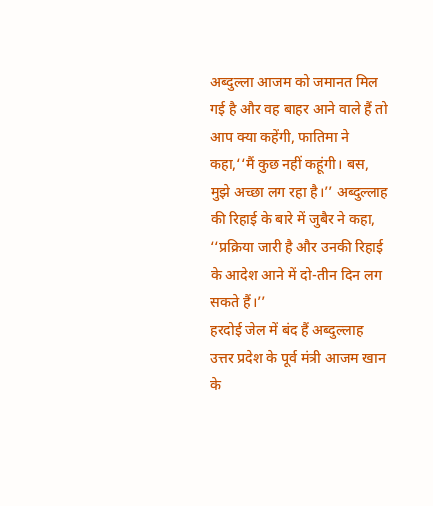अब्दुल्ला आजम को जमानत मिल गई है और वह बाहर आने वाले हैं तो आप क्या कहेंगी, फातिमा ने कहा,‘‘मैं कुछ नहीं कहूंगी। बस, मुझे अच्छा लग रहा है।’’ अब्दुल्लाह की रिहाई के बारे में जुबैर ने कहा, ‘‘प्रक्रिया जारी है और उनकी रिहाई के आदेश आने में दो-तीन दिन लग सकते हैं।’’
हरदोई जेल में बंद हैं अब्दुल्लाह
उत्तर प्रदेश के पूर्व मंत्री आजम खान के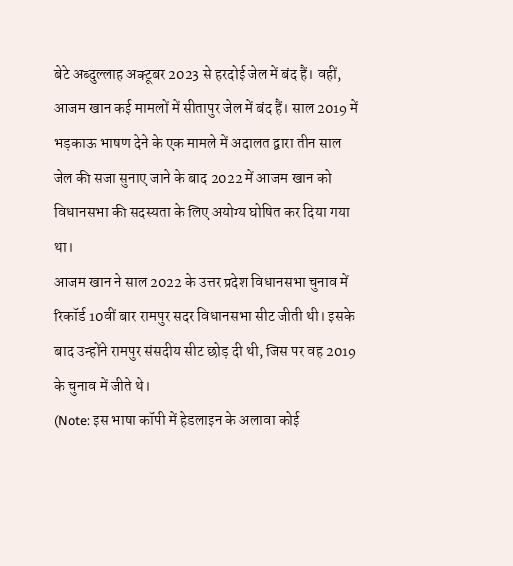बेटे अब्दुल्लाह अक्टूबर 2023 से हरदोई जेल में बंद हैं। वहीं, आजम खान कई मामलों में सीतापुर जेल में बंद हैं। साल 2019 में भड़काऊ भाषण देने के एक मामले में अदालत द्वारा तीन साल जेल की सजा सुनाए जाने के बाद 2022 में आजम खान को विधानसभा की सदस्यता के लिए अयोग्य घोषित कर दिया गया था।
आजम खान ने साल 2022 के उत्तर प्रदेश विधानसभा चुनाव में रिकॉर्ड 10वीं बार रामपुर सदर विधानसभा सीट जीती थी। इसके बाद उन्होंने रामपुर संसदीय सीट छोड़ दी थी, जिस पर वह 2019 के चुनाव में जीते थे।
(Note: इस भाषा कॉपी में हेडलाइन के अलावा कोई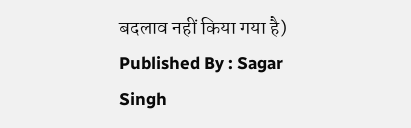बदलाव नहीं किया गया है)
Published By : Sagar Singh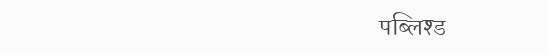पब्लिश्ड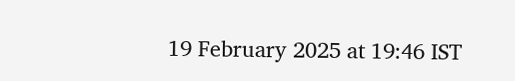19 February 2025 at 19:46 IST